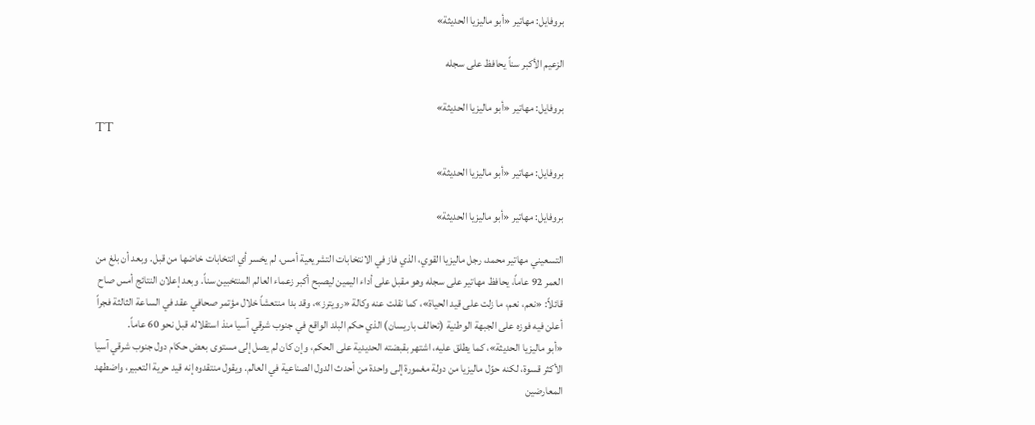بروفايل: مهاتير «أبو ماليزيا الحديثة»

الزعيم الأكبر سناً يحافظ على سجله

بروفايل: مهاتير «أبو ماليزيا الحديثة»
TT

بروفايل: مهاتير «أبو ماليزيا الحديثة»

بروفايل: مهاتير «أبو ماليزيا الحديثة»

التسعيني مهاتير محمد، رجل ماليزيا القوي، الذي فاز في الانتخابات التشريعية أمس، لم يخسر أي انتخابات خاضها من قبل. وبعد أن بلغ من العمر 92 عاماً، يحافظ مهاتير على سجله وهو مقبل على أداء اليمين ليصبح أكبر زعماء العالم المنتخبين سناً. وبعد إعلان النتائج أمس صاح قائلاً: «نعم، نعم، ما زلت على قيد الحياة»، كما نقلت عنه وكالة «رويترز»، وقد بدا منتعشاً خلال مؤتمر صحافي عقد في الساعة الثالثة فجراً أعلن فيه فوزه على الجبهة الوطنية (تحالف باريسان) الذي حكم البلد الواقع في جنوب شرقي آسيا منذ استقلاله قبل نحو 60 عاماً.
«أبو ماليزيا الحديثة»، كما يطلق عليه، اشتهر بقبضته الحديدية على الحكم، وإن كان لم يصل إلى مستوى بعض حكام دول جنوب شرقي آسيا الأكثر قسوة، لكنه حوّل ماليزيا من دولة مغمورة إلى واحدة من أحدث الدول الصناعية في العالم. ويقول منتقدوه إنه قيد حرية التعبير، واضطهد المعارضين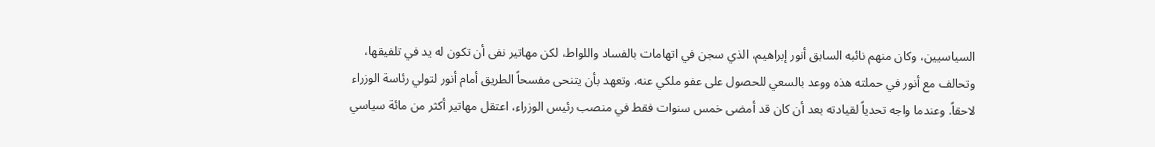السياسيين، وكان منهم نائبه السابق أنور إبراهيم، الذي سجن في اتهامات بالفساد واللواط، لكن مهاتير نفى أن تكون له يد في تلفيقها، وتحالف مع أنور في حملته هذه ووعد بالسعي للحصول على عفو ملكي عنه. وتعهد بأن يتنحى مفسحاً الطريق أمام أنور لتولي رئاسة الوزراء لاحقاً. وعندما واجه تحدياً لقيادته بعد أن كان قد أمضى خمس سنوات فقط في منصب رئيس الوزراء، اعتقل مهاتير أكثر من مائة سياسي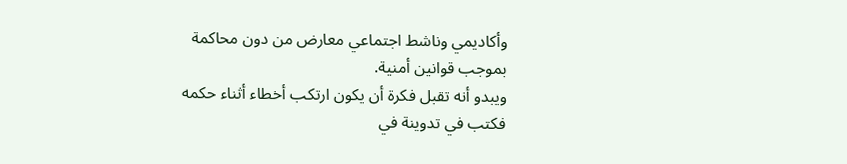وأكاديمي وناشط اجتماعي معارض من دون محاكمة بموجب قوانين أمنية.
ويبدو أنه تقبل فكرة أن يكون ارتكب أخطاء أثناء حكمه فكتب في تدوينة في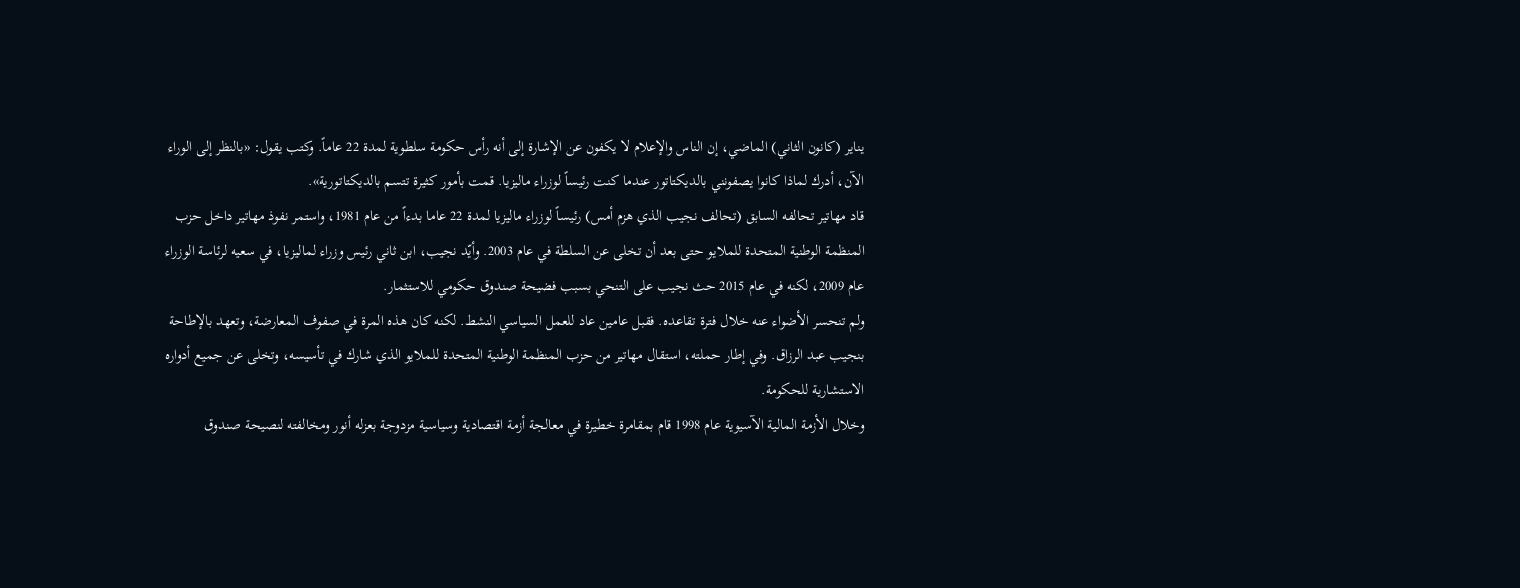يناير (كانون الثاني) الماضي، إن الناس والإعلام لا يكفون عن الإشارة إلى أنه رأس حكومة سلطوية لمدة 22 عاماً. وكتب يقول: «بالنظر إلى الوراء الآن، أدرك لماذا كانوا يصفونني بالديكتاتور عندما كنت رئيساً لوزراء ماليزيا. قمت بأمور كثيرة تتسم بالديكتاتورية».
قاد مهاتير تحالفه السابق (تحالف نجيب الذي هزم أمس) رئيساً لوزراء ماليزيا لمدة 22 عاما بدءاً من عام 1981، واستمر نفوذ مهاتير داخل حزب المنظمة الوطنية المتحدة للملايو حتى بعد أن تخلى عن السلطة في عام 2003. وأيّد نجيب، ابن ثاني رئيس وزراء لماليزيا، في سعيه لرئاسة الوزراء عام 2009، لكنه في عام 2015 حث نجيب على التنحي بسبب فضيحة صندوق حكومي للاستثمار.
ولم تنحسر الأضواء عنه خلال فترة تقاعده. فقبل عامين عاد للعمل السياسي النشط. لكنه كان هذه المرة في صفوف المعارضة، وتعهد بالإطاحة بنجيب عبد الرزاق. وفي إطار حملته، استقال مهاتير من حزب المنظمة الوطنية المتحدة للملايو الذي شارك في تأسيسه، وتخلى عن جميع أدواره الاستشارية للحكومة.
وخلال الأزمة المالية الآسيوية عام 1998 قام بمقامرة خطيرة في معالجة أزمة اقتصادية وسياسية مزدوجة بعزله أنور ومخالفته لنصيحة صندوق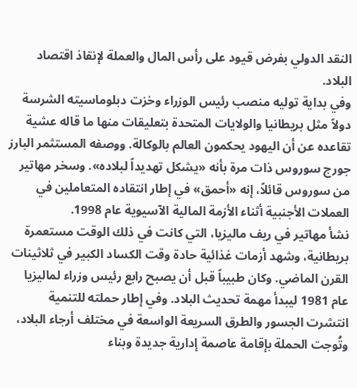النقد الدولي بفرض قيود على رأس المال والعملة لإنقاذ اقتصاد البلاد.
وفي بداية توليه منصب رئيس الوزراء وخزت دبلوماسيته الشرسة دولاً مثل بريطانيا والولايات المتحدة بتعليقات منها ما قاله عشية تقاعده عن أن اليهود يحكمون العالم بالوكالة. ووصفه المستثمر البارز جورج سوروس ذات مرة بأنه «يشكل تهديداً لبلاده». وسخر مهاتير من سوروس قائلاً، إنه «أحمق» في إطار انتقاده المتعاملين في العملات الأجنبية أثناء الأزمة المالية الآسيوية عام 1998.
نشأ مهاتير في ريف ماليزيا، التي كانت في ذلك الوقت مستعمرة بريطانية، وشهد أزمات غذائية حادة وقت الكساد الكبير في ثلاثينات القرن الماضي. وكان طبيباً قبل أن يصبح رابع رئيس وزراء لماليزيا عام 1981 ليبدأ مهمة تحديث البلاد. وفي إطار حملته للتنمية انتشرت الجسور والطرق السريعة الواسعة في مختلف أرجاء البلاد، وتُوجت الحملة بإقامة عاصمة إدارية جديدة وبناء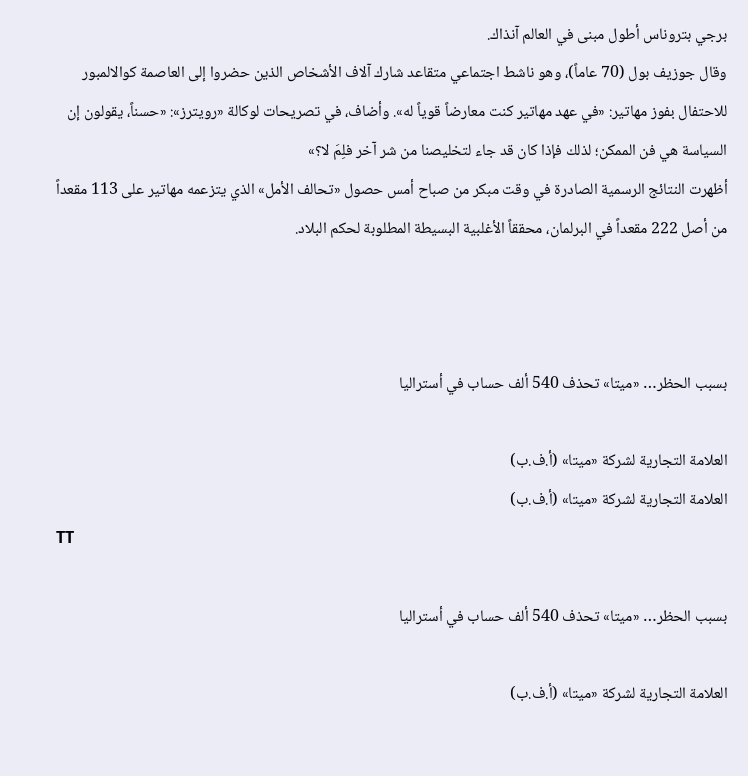برجي بتروناس أطول مبنى في العالم آنذاك.
وقال جوزيف بول (70 عاماً)، وهو ناشط اجتماعي متقاعد شارك آلاف الأشخاص الذين حضروا إلى العاصمة كوالالمبور للاحتفال بفوز مهاتير: «في عهد مهاتير كنت معارضاً قوياً له». وأضاف، في تصريحات لوكالة «رويترز»: «حسناً، يقولون إن السياسة هي فن الممكن؛ لذلك فإذا كان قد جاء لتخليصنا من شر آخر فلِمَ لا؟»
أظهرت النتائج الرسمية الصادرة في وقت مبكر من صباح أمس حصول «تحالف الأمل» الذي يتزعمه مهاتير على 113 مقعداً من أصل 222 مقعداً في البرلمان، محققاً الأغلبية البسيطة المطلوبة لحكم البلاد.



بسبب الحظر… «ميتا» تحذف 540 ألف حساب في أستراليا

العلامة التجارية لشركة «ميتا» (أ.ف.ب)
العلامة التجارية لشركة «ميتا» (أ.ف.ب)
TT

بسبب الحظر… «ميتا» تحذف 540 ألف حساب في أستراليا

العلامة التجارية لشركة «ميتا» (أ.ف.ب)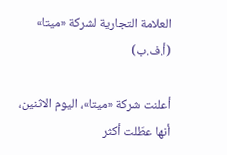العلامة التجارية لشركة «ميتا» (أ.ف.ب)

أعلنت شركة «ميتا»، اليوم الاثنين، أنها عطّلت أكثر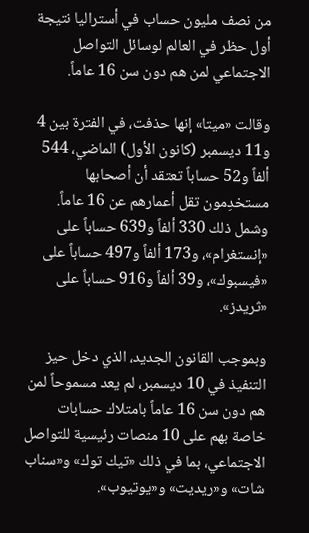من نصف مليون حساب في أستراليا نتيجة أول حظر في العالم لوسائل التواصل الاجتماعي لمن هم دون سن 16 عاماً.

وقالت «ميتا» إنها حذفت، في الفترة بين 4 و11 ديسمبر (كانون الأول) الماضي، 544 ألفاً و52 حساباً تعتقد أن أصحابها مستخدِمون تقل أعمارهم عن 16 عاماً. وشمل ذلك 330 ألفاً و639 حساباً على «إنستغرام»، و173 ألفاً و497 حساباً على «فيسبوك»، و39 ألفاً و916 حساباً على «ثريدز».

وبموجب القانون الجديد، الذي دخل حيز التنفيذ في 10 ديسمبر، لم يعد مسموحاً لمن هم دون سن 16 عاماً بامتلاك حسابات خاصة بهم على 10 منصات رئيسية للتواصل الاجتماعي، بما في ذلك «تيك توك» و«سناب شات» و«ريديت» و«يوتيوب».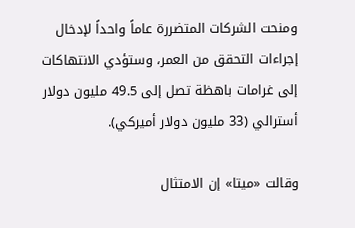ومنحت الشركات المتضررة عاماً واحداً لإدخال إجراءات التحقق من العمر، وستؤدي الانتهاكات إلى غرامات باهظة تصل إلى 49.5 مليون دولار أسترالي (33 مليون دولار أميركي).

وقالت «ميتا» إن الامتثال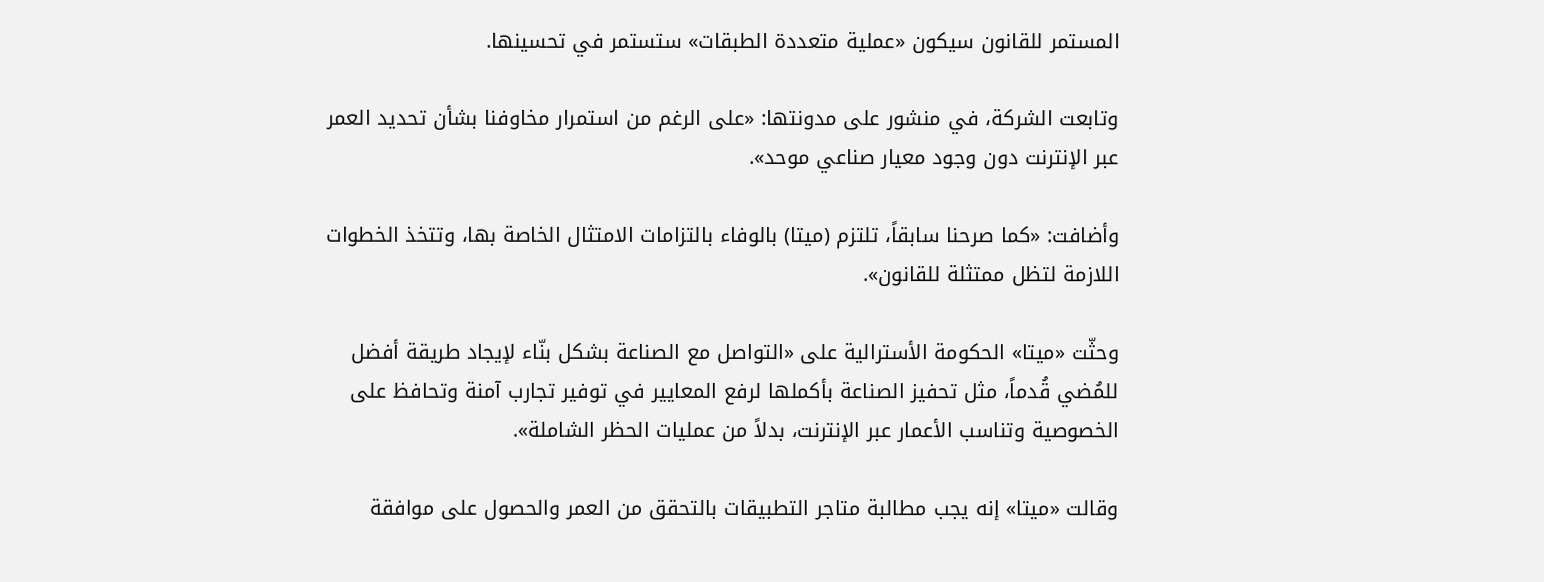المستمر للقانون سيكون «عملية متعددة الطبقات» ستستمر في تحسينها.

وتابعت الشركة، في منشور على مدونتها: «على الرغم من استمرار مخاوفنا بشأن تحديد العمر عبر الإنترنت دون وجود معيار صناعي موحد».

وأضافت: «كما صرحنا سابقاً، تلتزم (ميتا) بالوفاء بالتزامات الامتثال الخاصة بها، وتتخذ الخطوات اللازمة لتظل ممتثلة للقانون».

وحثّت «ميتا» الحكومة الأسترالية على «التواصل مع الصناعة بشكل بنّاء لإيجاد طريقة أفضل للمُضي قُدماً، مثل تحفيز الصناعة بأكملها لرفع المعايير في توفير تجارب آمنة وتحافظ على الخصوصية وتناسب الأعمار عبر الإنترنت، بدلاً من عمليات الحظر الشاملة».

وقالت «ميتا» إنه يجب مطالبة متاجر التطبيقات بالتحقق من العمر والحصول على موافقة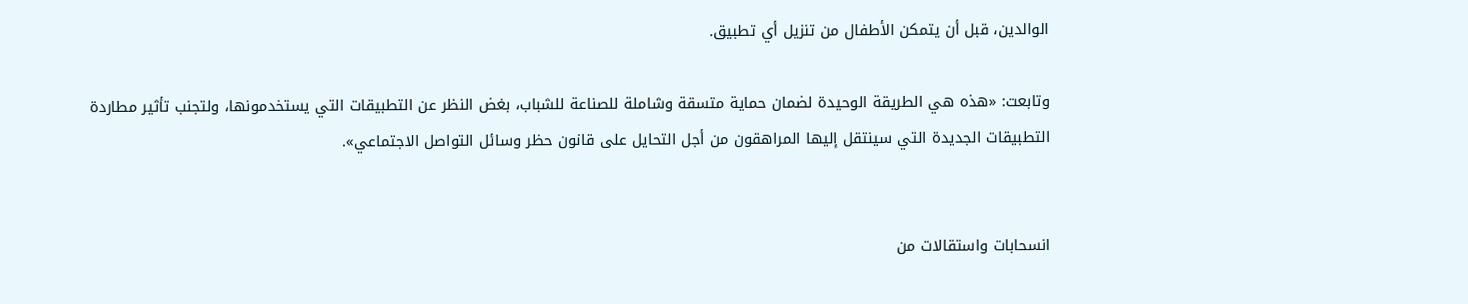الوالدين، قبل أن يتمكن الأطفال من تنزيل أي تطبيق.

وتابعت: «هذه هي الطريقة الوحيدة لضمان حماية متسقة وشاملة للصناعة للشباب، بغض النظر عن التطبيقات التي يستخدمونها، ولتجنب تأثير مطاردة التطبيقات الجديدة التي سينتقل إليها المراهقون من أجل التحايل على قانون حظر وسائل التواصل الاجتماعي».


انسحابات واستقالات من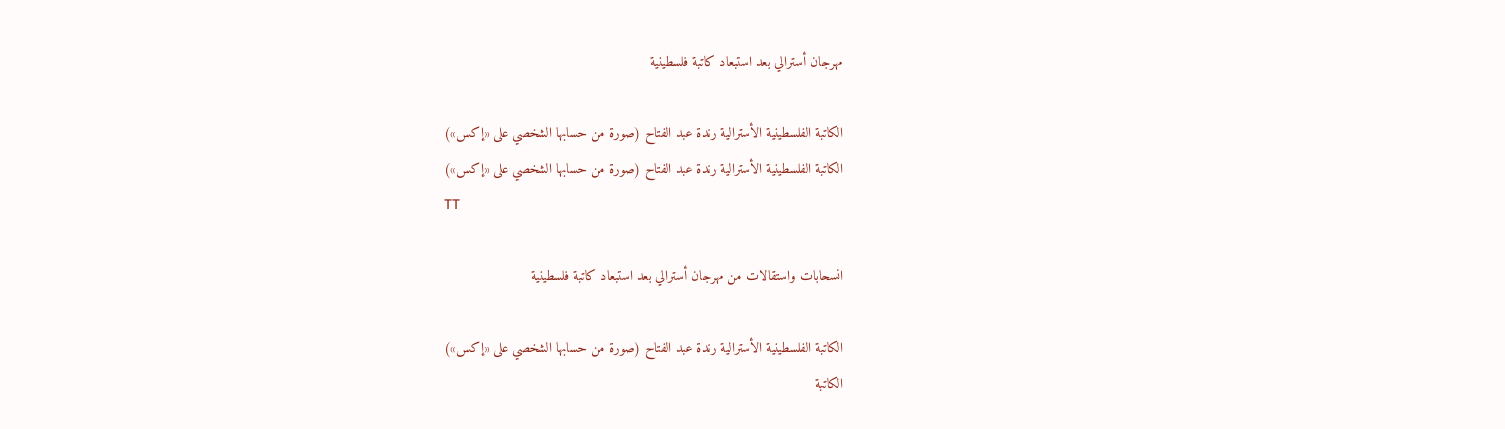مهرجان أسترالي بعد استبعاد كاتبة فلسطينية

الكاتبة الفلسطينية الأسترالية رندة عبد الفتاح (صورة من حسابها الشخصي على «إكس»)
الكاتبة الفلسطينية الأسترالية رندة عبد الفتاح (صورة من حسابها الشخصي على «إكس»)
TT

انسحابات واستقالات من مهرجان أسترالي بعد استبعاد كاتبة فلسطينية

الكاتبة الفلسطينية الأسترالية رندة عبد الفتاح (صورة من حسابها الشخصي على «إكس»)
الكاتبة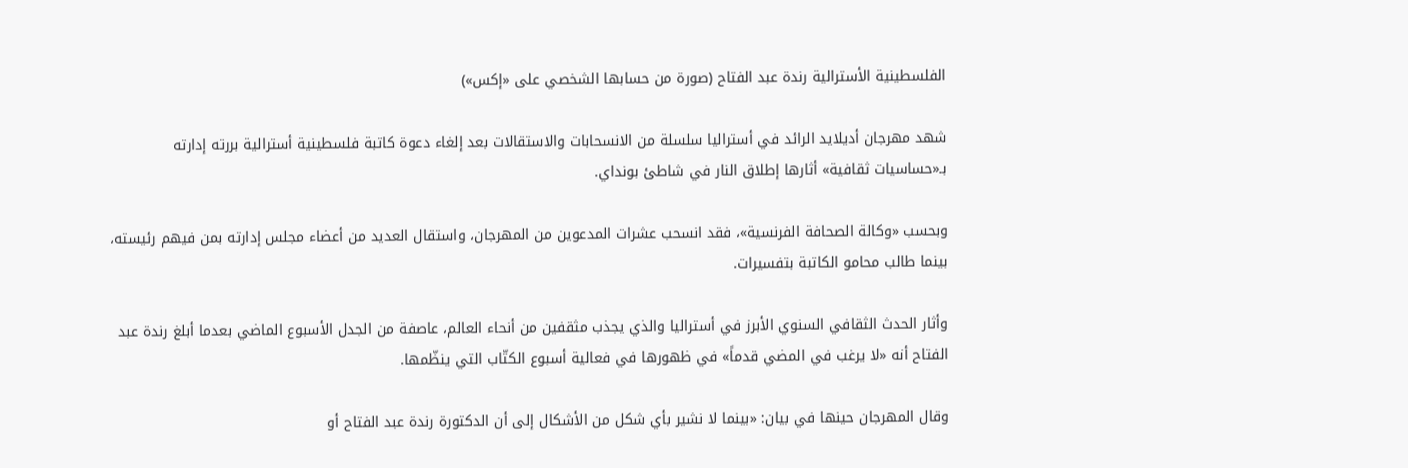الفلسطينية الأسترالية رندة عبد الفتاح (صورة من حسابها الشخصي على «إكس»)

شهد مهرجان أديلايد الرائد في أستراليا سلسلة من الانسحابات والاستقالات بعد إلغاء دعوة كاتبة فلسطينية أسترالية بررته إدارته بـ«حساسيات ثقافية» أثارها إطلاق النار في شاطئ بونداي.

وبحسب «وكالة الصحافة الفرنسية»، فقد انسحب عشرات المدعوين من المهرجان، واستقال العديد من أعضاء مجلس إدارته بمن فيهم رئيسته، بينما طالب محامو الكاتبة بتفسيرات.

وأثار الحدث الثقافي السنوي الأبرز في أستراليا والذي يجذب مثقفين من أنحاء العالم، عاصفة من الجدل الأسبوع الماضي بعدما أبلغ رندة عبد الفتاح أنه «لا يرغب في المضي قدماً» في ظهورها في فعالية أسبوع الكتّاب التي ينظّمها.

وقال المهرجان حينها في بيان: «بينما لا نشير بأي شكل من الأشكال إلى أن الدكتورة رندة عبد الفتاح أو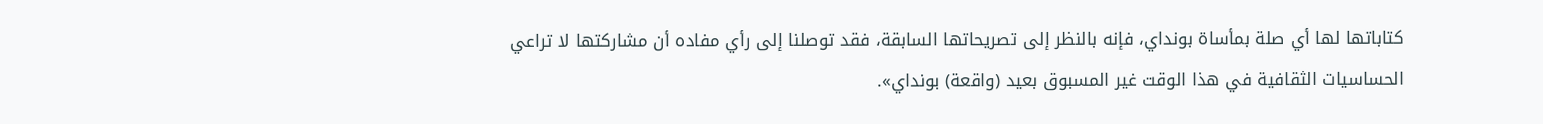كتاباتها لها أي صلة بمأساة بونداي، فإنه بالنظر إلى تصريحاتها السابقة، فقد توصلنا إلى رأي مفاده أن مشاركتها لا تراعي الحساسيات الثقافية في هذا الوقت غير المسبوق بعيد (واقعة) بونداي».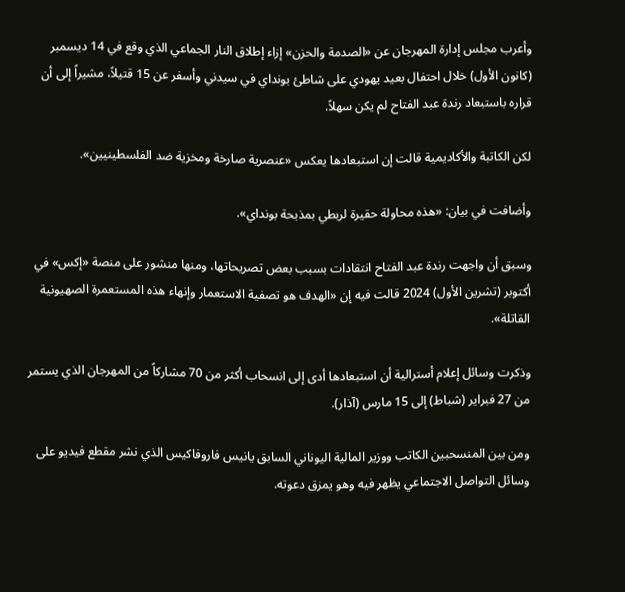وأعرب مجلس إدارة المهرجان عن «الصدمة والحزن» إزاء إطلاق النار الجماعي الذي وقع في 14 ديسمبر (كانون الأول) خلال احتفال بعيد يهودي على شاطئ بونداي في سيدني وأسفر عن 15 قتيلاً، مشيراً إلى أن قراره باستبعاد رندة عبد الفتاح لم يكن سهلاً.

لكن الكاتبة والأكاديمية قالت إن استبعادها يعكس «عنصرية صارخة ومخزية ضد الفلسطينيين».

وأضافت في بيان: «هذه محاولة حقيرة لربطي بمذبحة بونداي».

وسبق أن واجهت رندة عبد الفتاح انتقادات بسبب بعض تصريحاتها، ومنها منشور على منصة «إكس» في أكتوبر (تشرين الأول) 2024 قالت فيه إن «الهدف هو تصفية الاستعمار وإنهاء هذه المستعمرة الصهيونية القاتلة».

وذكرت وسائل إعلام أسترالية أن استبعادها أدى إلى انسحاب أكثر من 70 مشاركاً من المهرجان الذي يستمر من 27 فبراير (شباط) إلى 15 مارس (آذار).

ومن بين المنسحبين الكاتب ووزير المالية اليوناني السابق يانيس فاروفاكيس الذي نشر مقطع فيديو على وسائل التواصل الاجتماعي يظهر فيه وهو يمزق دعوته.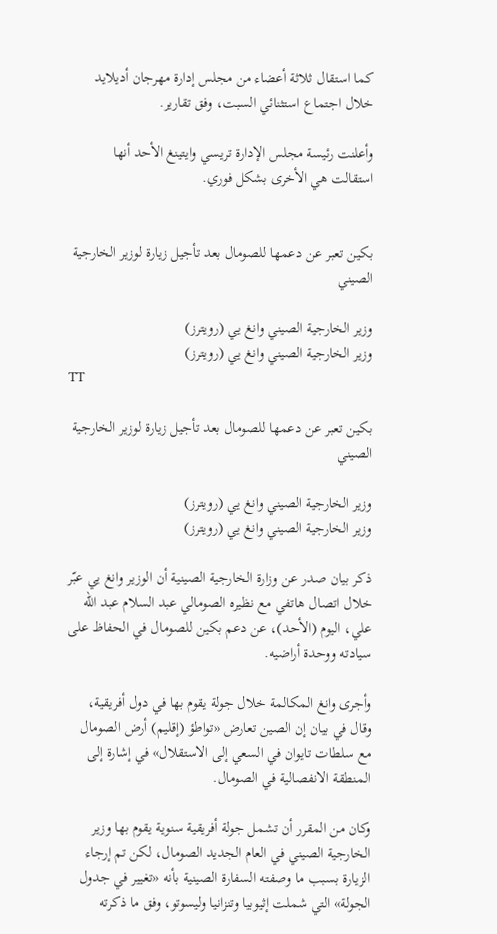كما استقال ثلاثة أعضاء من مجلس إدارة مهرجان أديلايد خلال اجتماع استثنائي السبت، وفق تقارير.

وأعلنت رئيسة مجلس الإدارة تريسي وايتينغ الأحد أنها استقالت هي الأخرى بشكل فوري.


بكين تعبر عن دعمها للصومال بعد تأجيل زيارة لوزير الخارجية الصيني

وزير الخارجية الصيني وانغ يي (رويترز)
وزير الخارجية الصيني وانغ يي (رويترز)
TT

بكين تعبر عن دعمها للصومال بعد تأجيل زيارة لوزير الخارجية الصيني

وزير الخارجية الصيني وانغ يي (رويترز)
وزير الخارجية الصيني وانغ يي (رويترز)

ذكر بيان صدر عن وزارة الخارجية الصينية أن الوزير وانغ يي عبّر خلال اتصال هاتفي مع نظيره الصومالي عبد السلام عبد الله علي، اليوم (الأحد)، عن ‌دعم بكين ‌للصومال ‌في الحفاظ على سيادته ‌ووحدة أراضيه.

وأجرى وانغ المكالمة خلال جولة يقوم بها في دول أفريقية، وقال في بيان إن الصين تعارض «تواطؤ (إقليم) أرض ‌الصومال مع سلطات تايوان في السعي إلى الاستقلال» في إشارة إلى المنطقة الانفصالية في الصومال.

وكان من المقرر أن تشمل جولة أفريقية سنوية يقوم بها وزير الخارجية الصيني في العام الجديد الصومال، لكن تم إرجاء الزيارة بسبب ما وصفته السفارة الصينية بأنه «تغيير في جدول الجولة» التي شملت إثيوبيا وتنزانيا وليسوتو، وفق ما ذكرته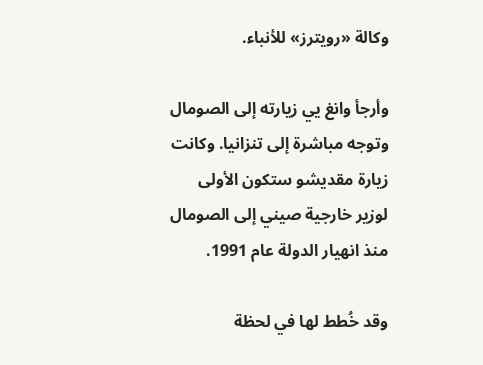وكالة «رويترز» للأنباء.

وأرجأ وانغ يي زيارته إلى الصومال وتوجه مباشرة إلى تنزانيا. وكانت زيارة مقديشو ستكون الأولى لوزير خارجية صيني إلى الصومال منذ انهيار الدولة عام 1991.

وقد خُطط لها في لحظة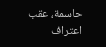حاسمة، عقب اعتراف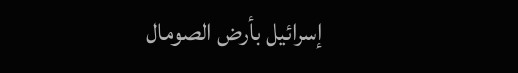إسرائيل بأرض الصومال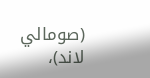(صومالي لاند)،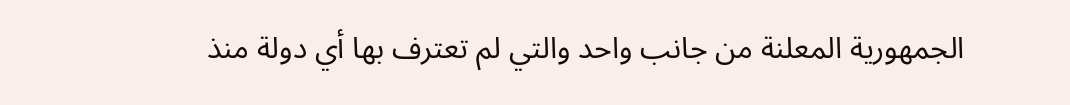الجمهورية المعلنة من جانب واحد والتي لم تعترف بها أي دولة منذ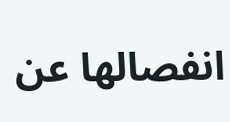انفصالها عن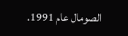الصومال عام 1991.